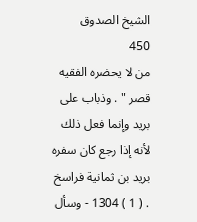الشيخ الصدوق
450
من لا يحضره الفقيه
قصر " . وذباب على بريد وإنما فعل ذلك لأنه إذا رجع كان سفره بريد بن ثمانية فراسخ . ( 1 ) 1304 - وسأل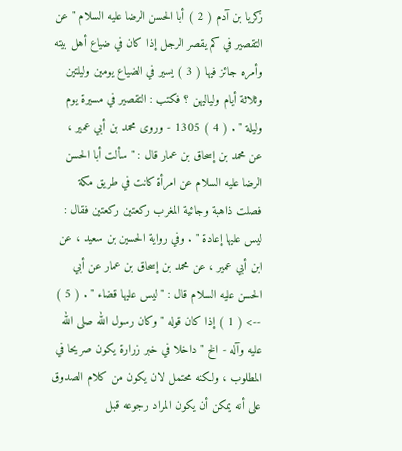زكريا بن آدم ( 2 ) أبا الحسن الرضا عليه السلام " عن التقصير في كم يقصر الرجل إذا كان في ضياع أهل بيته وأمره جائز فيها ( 3 ) يسير في الضياع يومين وليلتين وثلاثة أيام ولياليهن ؟ فكتب : التقصير في مسيرة يوم وليلة " . ( 4 ) 1305 - وروى محمد بن أبي عمير ، عن محمد بن إسحاق بن عمار قال : " سألت أبا الحسن الرضا عليه السلام عن امرأة كانت في طريق مكة فصلت ذاهبة وجائية المغرب ركعتين ركعتين فقال : ليس عليها إعادة " . وفي رواية الحسين بن سعيد ، عن ابن أبي عمير ، عن محمد بن إسحاق بن عمار عن أبي الحسن عليه السلام قال : " ليس عليها قضاء " . ( 5 )
--> ( 1 ) إذا كان قوله " وكان رسول الله صلى الله عليه وآله - الخ " داخلا في خبر زرارة يكون صريحا في المطلوب ، ولكنه محتمل لان يكون من كلام الصدوق على أنه يمكن أن يكون المراد رجوعه قبل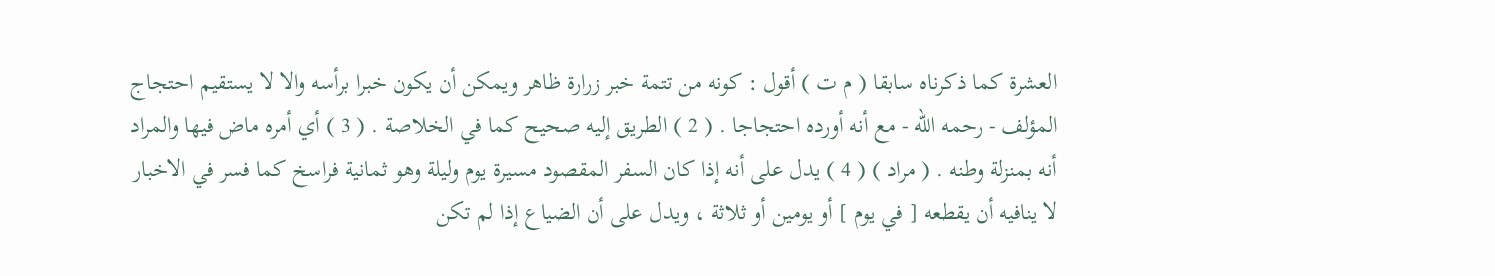العشرة كما ذكرناه سابقا ( م ت ) أقول : كونه من تتمة خبر زرارة ظاهر ويمكن أن يكون خبرا برأسه والا لا يستقيم احتجاج المؤلف - رحمه الله - مع أنه أورده احتجاجا . ( 2 ) الطريق إليه صحيح كما في الخلاصة . ( 3 ) أي أمره ماض فيها والمراد أنه بمنزلة وطنه . ( مراد ) ( 4 ) يدل على أنه إذا كان السفر المقصود مسيرة يوم وليلة وهو ثمانية فراسخ كما فسر في الاخبار لا ينافيه أن يقطعه [ في يوم ] أو يومين أو ثلاثة ، ويدل على أن الضياع إذا لم تكن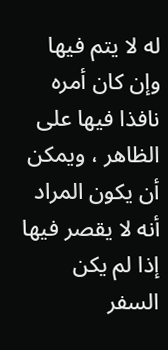له لا يتم فيها وإن كان أمره نافذا فيها على الظاهر ، ويمكن أن يكون المراد أنه لا يقصر فيها إذا لم يكن السفر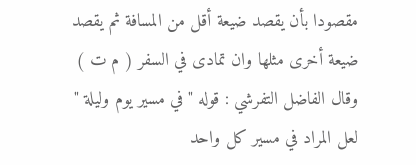مقصودا بأن يقصد ضيعة أقل من المسافة ثم يقصد ضيعة أخرى مثلها وان تمادى في السفر ( م ت ) وقال الفاضل التفرشي : قوله " في مسير يوم وليلة " لعل المراد في مسير كل واحد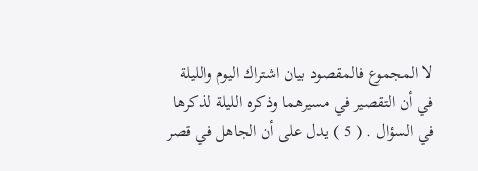لا المجموع فالمقصود بيان اشتراك اليوم والليلة في أن التقصير في مسيرهما وذكره الليلة لذكرها في السؤال . ( 5 ) يدل على أن الجاهل في قصر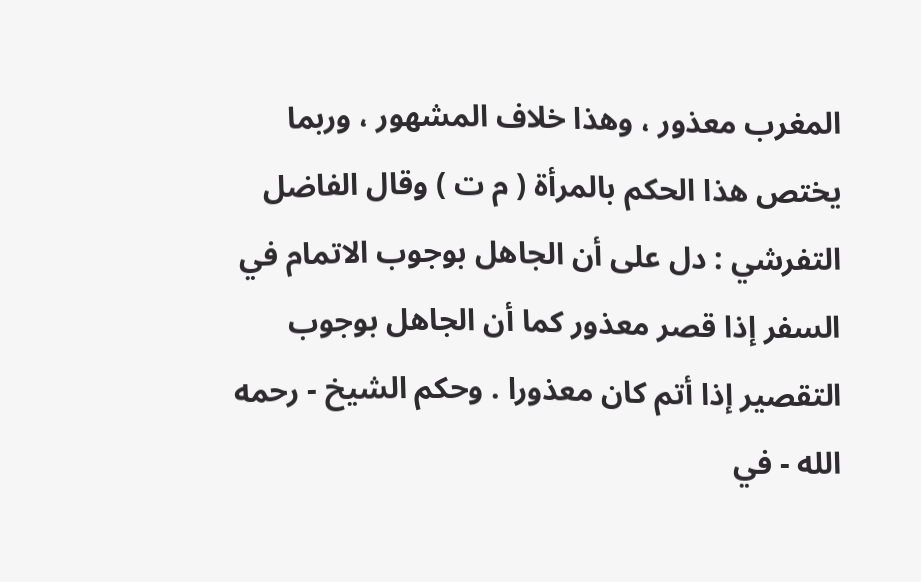المغرب معذور ، وهذا خلاف المشهور ، وربما يختص هذا الحكم بالمرأة ( م ت ) وقال الفاضل التفرشي : دل على أن الجاهل بوجوب الاتمام في السفر إذا قصر معذور كما أن الجاهل بوجوب التقصير إذا أتم كان معذورا . وحكم الشيخ - رحمه الله - في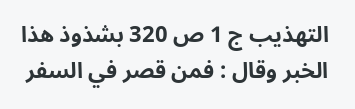التهذيب ج 1 ص 320 بشذوذ هذا الخبر وقال : فمن قصر في السفر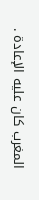المغرب كان عليه الإعادة .